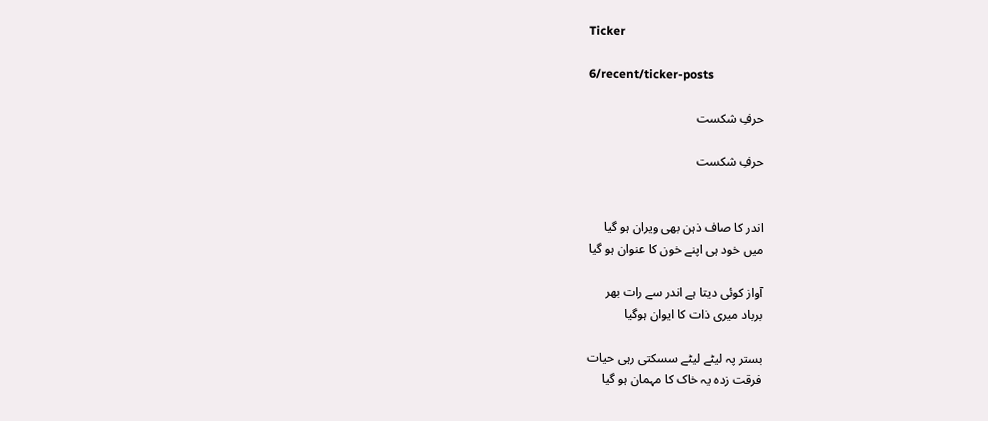Ticker

6/recent/ticker-posts

حرفِ شکست

حرفِ شکست


اندر کا صاف ذہن بھی ویران ہو گیا
میں خود ہی اپنے خون کا عنوان ہو گیا

آواز کوئی دیتا ہے اندر سے رات بھر
برباد میری ذات کا ایوان ہوگیا

بستر پہ لیٹے لیٹے سسکتی رہی حیات
فرقت زدہ یہ خاک کا مہمان ہو گیا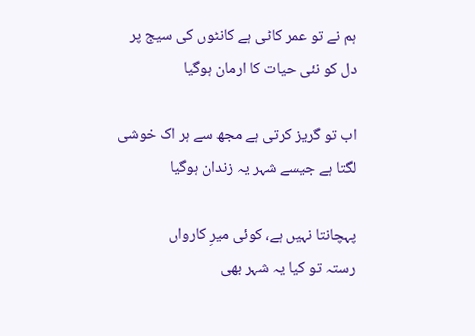ہم نے تو عمر کاٹی ہے کانٹوں کی سیج پر
دل کو نئی حیات کا ارمان ہوگیا

اب تو گریز کرتی ہے مجھ سے ہر اک خوشی
لگتا ہے جیسے شہر یہ زندان ہوگیا

پہچانتا نہیں ہے، کوئی میرِ کارواں
رستہ تو کیا یہ شہر بھی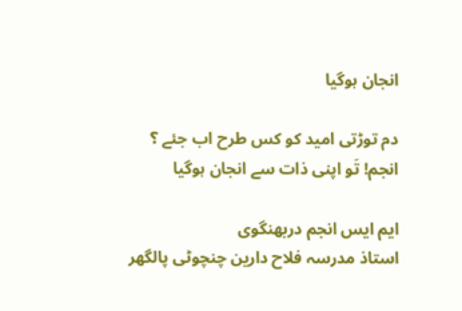انجان ہوگیا

دم توڑتی امید کو کس طرح اب جئے ؟
انجم! تَو اپنی ذات سے انجان ہوگیا

ایم ایس انجم دربھنگوی
استاذ مدرسہ فلاح دارین چنچوٹی پالگھر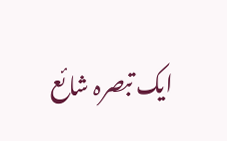ایک تبصرہ شائع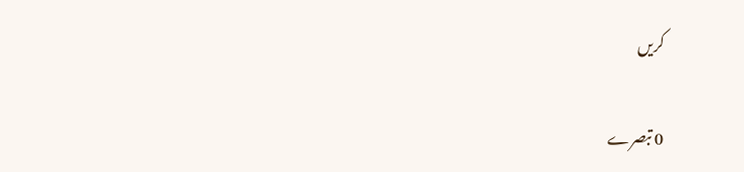کریں

0 تبصرے